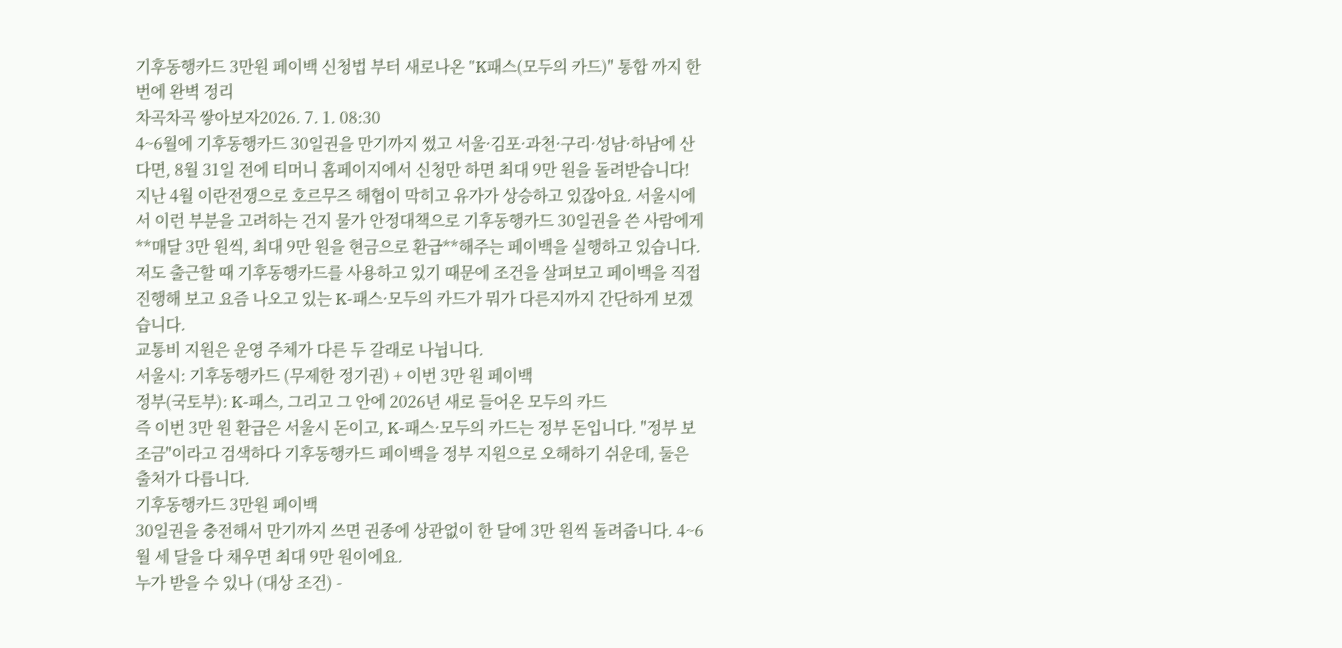기후동행카드 3만원 페이백 신청법 부터 새로나온 "K패스(모두의 카드)" 통합 까지 한번에 완벽 정리
차곡차곡 쌓아보자2026. 7. 1. 08:30
4~6월에 기후동행카드 30일권을 만기까지 썼고 서울·김포·과천·구리·성남·하남에 산다면, 8월 31일 전에 티머니 홈페이지에서 신청만 하면 최대 9만 원을 돌려받습니다!
지난 4월 이란전쟁으로 호르무즈 해협이 막히고 유가가 상승하고 있잖아요. 서울시에서 이런 부분을 고려하는 건지 물가 안정대책으로 기후동행카드 30일권을 쓴 사람에게 **매달 3만 원씩, 최대 9만 원을 현금으로 환급**해주는 페이백을 실행하고 있습니다. 저도 출근할 때 기후동행카드를 사용하고 있기 때문에 조건을 살펴보고 페이백을 직접 진행해 보고 요즘 나오고 있는 K-패스·모두의 카드가 뭐가 다른지까지 간단하게 보겠습니다.
교통비 지원은 운영 주체가 다른 두 갈래로 나뉩니다.
서울시: 기후동행카드 (무제한 정기권) + 이번 3만 원 페이백
정부(국토부): K-패스, 그리고 그 안에 2026년 새로 들어온 모두의 카드
즉 이번 3만 원 환급은 서울시 돈이고, K-패스·모두의 카드는 정부 돈입니다. "정부 보조금"이라고 검색하다 기후동행카드 페이백을 정부 지원으로 오해하기 쉬운데, 둘은 출처가 다릅니다.
기후동행카드 3만원 페이백
30일권을 충전해서 만기까지 쓰면 권종에 상관없이 한 달에 3만 원씩 돌려줍니다. 4~6월 세 달을 다 채우면 최대 9만 원이에요.
누가 받을 수 있나 (대상 조건) -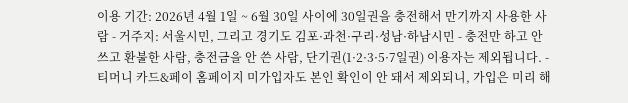이용 기간: 2026년 4월 1일 ~ 6월 30일 사이에 30일권을 충전해서 만기까지 사용한 사람 - 거주지: 서울시민, 그리고 경기도 김포·과천·구리·성남·하남시민 - 충전만 하고 안 쓰고 환불한 사람, 충전금을 안 쓴 사람, 단기권(1·2·3·5·7일권) 이용자는 제외됩니다. - 티머니 카드&페이 홈페이지 미가입자도 본인 확인이 안 돼서 제외되니, 가입은 미리 해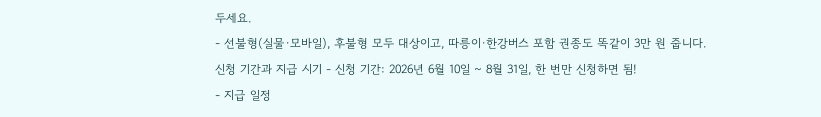두세요.
- 선불형(실물·모바일), 후불형 모두 대상이고, 따릉이·한강버스 포함 권종도 똑같이 3만 원 줍니다.
신청 기간과 지급 시기 - 신청 기간: 2026년 6월 10일 ~ 8월 31일, 한 번만 신청하면 됨!
- 지급 일정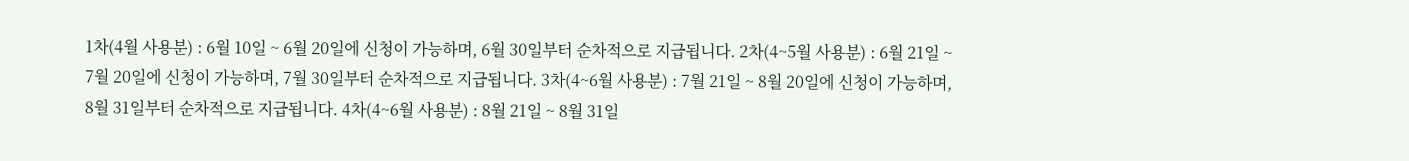1차(4월 사용분) : 6월 10일 ~ 6월 20일에 신청이 가능하며, 6월 30일부터 순차적으로 지급됩니다. 2차(4~5월 사용분) : 6월 21일 ~ 7월 20일에 신청이 가능하며, 7월 30일부터 순차적으로 지급됩니다. 3차(4~6월 사용분) : 7월 21일 ~ 8월 20일에 신청이 가능하며, 8월 31일부터 순차적으로 지급됩니다. 4차(4~6월 사용분) : 8월 21일 ~ 8월 31일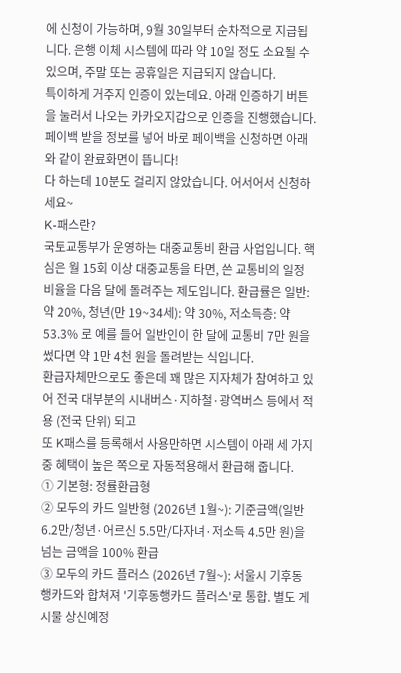에 신청이 가능하며, 9월 30일부터 순차적으로 지급됩니다. 은행 이체 시스템에 따라 약 10일 정도 소요될 수 있으며, 주말 또는 공휴일은 지급되지 않습니다.
특이하게 거주지 인증이 있는데요. 아래 인증하기 버튼을 눌러서 나오는 카카오지갑으로 인증을 진행했습니다.
페이백 받을 정보를 넣어 바로 페이백을 신청하면 아래와 같이 완료화면이 뜹니다!
다 하는데 10분도 걸리지 않았습니다. 어서어서 신청하세요~
K-패스란?
국토교통부가 운영하는 대중교통비 환급 사업입니다. 핵심은 월 15회 이상 대중교통을 타면, 쓴 교통비의 일정 비율을 다음 달에 돌려주는 제도입니다. 환급률은 일반: 약 20%, 청년(만 19~34세): 약 30%, 저소득층: 약 53.3% 로 예를 들어 일반인이 한 달에 교통비 7만 원을 썼다면 약 1만 4천 원을 돌려받는 식입니다.
환급자체만으로도 좋은데 꽤 많은 지자체가 참여하고 있어 전국 대부분의 시내버스·지하철·광역버스 등에서 적용 (전국 단위) 되고
또 K패스를 등록해서 사용만하면 시스템이 아래 세 가지 중 혜택이 높은 쪽으로 자동적용해서 환급해 줍니다.
① 기본형: 정률환급형
② 모두의 카드 일반형 (2026년 1월~): 기준금액(일반 6.2만/청년·어르신 5.5만/다자녀·저소득 4.5만 원)을 넘는 금액을 100% 환급
③ 모두의 카드 플러스 (2026년 7월~): 서울시 기후동행카드와 합쳐져 '기후동행카드 플러스'로 통합. 별도 게시물 상신예정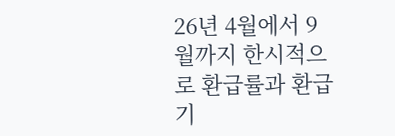26년 4월에서 9월까지 한시적으로 환급률과 환급기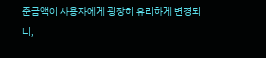준금액이 사용자에게 굉장히 유리하게 변경되니,